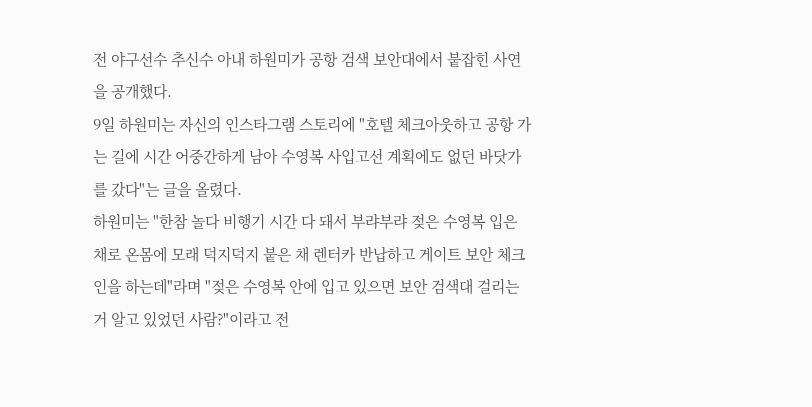전 야구선수 추신수 아내 하원미가 공항 검색 보안대에서 붙잡힌 사연을 공개했다.
9일 하원미는 자신의 인스타그램 스토리에 "호텔 체크아웃하고 공항 가는 길에 시간 어중간하게 남아 수영복 사입고선 계획에도 없던 바닷가를 갔다"는 글을 올렸다.
하원미는 "한참 놀다 비행기 시간 다 돼서 부랴부랴 젖은 수영복 입은 채로 온몸에 모래 덕지덕지 붙은 채 렌터카 반납하고 게이트 보안 체크인을 하는데"라며 "젖은 수영복 안에 입고 있으면 보안 검색대 걸리는 거 알고 있었던 사람?"이라고 전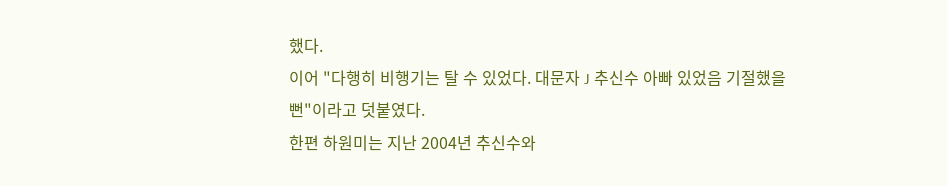했다.
이어 "다행히 비행기는 탈 수 있었다. 대문자 J 추신수 아빠 있었음 기절했을 뻔"이라고 덧붙였다.
한편 하원미는 지난 2004년 추신수와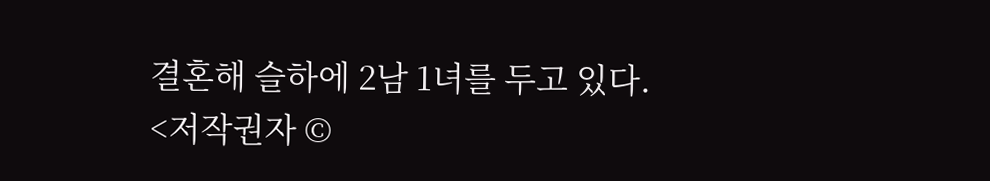결혼해 슬하에 2남 1녀를 두고 있다.
<저작권자 ©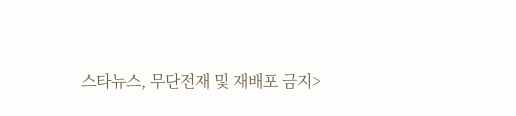스타뉴스, 무단전재 및 재배포 금지>